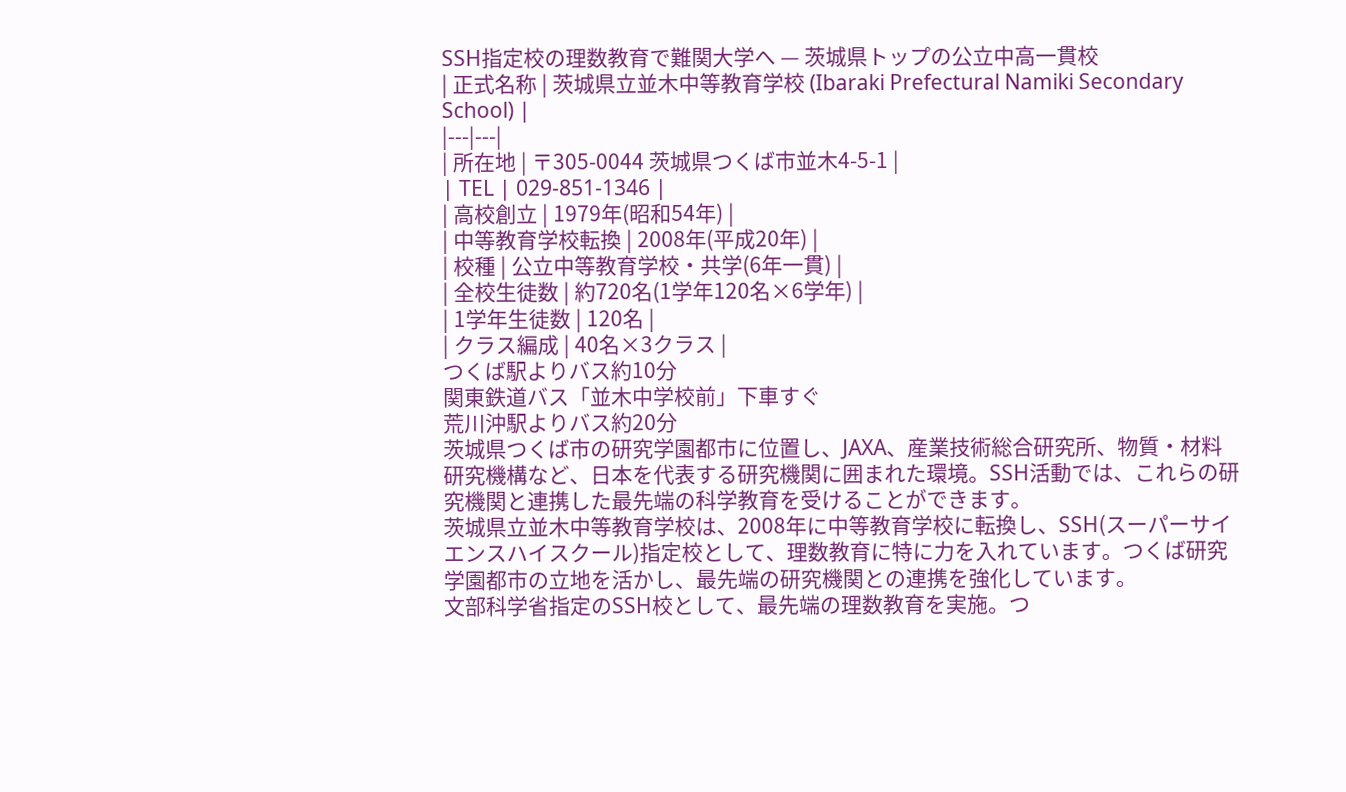SSH指定校の理数教育で難関大学へ — 茨城県トップの公立中高一貫校
| 正式名称 | 茨城県立並木中等教育学校 (Ibaraki Prefectural Namiki Secondary School) |
|---|---|
| 所在地 | 〒305-0044 茨城県つくば市並木4-5-1 |
| TEL | 029-851-1346 |
| 高校創立 | 1979年(昭和54年) |
| 中等教育学校転換 | 2008年(平成20年) |
| 校種 | 公立中等教育学校・共学(6年一貫) |
| 全校生徒数 | 約720名(1学年120名×6学年) |
| 1学年生徒数 | 120名 |
| クラス編成 | 40名×3クラス |
つくば駅よりバス約10分
関東鉄道バス「並木中学校前」下車すぐ
荒川沖駅よりバス約20分
茨城県つくば市の研究学園都市に位置し、JAXA、産業技術総合研究所、物質・材料研究機構など、日本を代表する研究機関に囲まれた環境。SSH活動では、これらの研究機関と連携した最先端の科学教育を受けることができます。
茨城県立並木中等教育学校は、2008年に中等教育学校に転換し、SSH(スーパーサイエンスハイスクール)指定校として、理数教育に特に力を入れています。つくば研究学園都市の立地を活かし、最先端の研究機関との連携を強化しています。
文部科学省指定のSSH校として、最先端の理数教育を実施。つ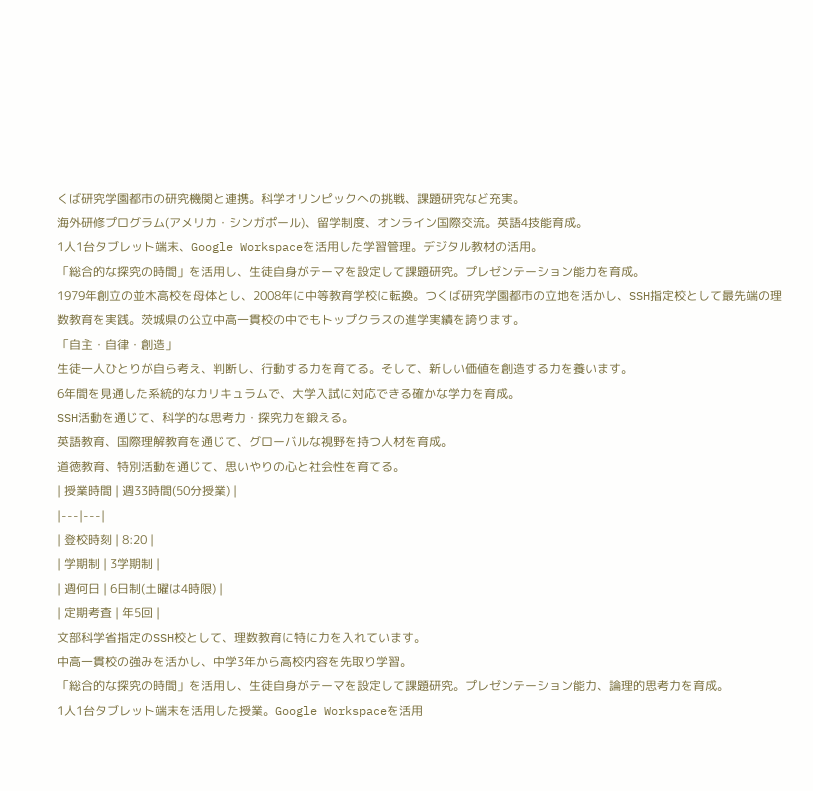くば研究学園都市の研究機関と連携。科学オリンピックへの挑戦、課題研究など充実。
海外研修プログラム(アメリカ・シンガポール)、留学制度、オンライン国際交流。英語4技能育成。
1人1台タブレット端末、Google Workspaceを活用した学習管理。デジタル教材の活用。
「総合的な探究の時間」を活用し、生徒自身がテーマを設定して課題研究。プレゼンテーション能力を育成。
1979年創立の並木高校を母体とし、2008年に中等教育学校に転換。つくば研究学園都市の立地を活かし、SSH指定校として最先端の理数教育を実践。茨城県の公立中高一貫校の中でもトップクラスの進学実績を誇ります。
「自主・自律・創造」
生徒一人ひとりが自ら考え、判断し、行動する力を育てる。そして、新しい価値を創造する力を養います。
6年間を見通した系統的なカリキュラムで、大学入試に対応できる確かな学力を育成。
SSH活動を通じて、科学的な思考力・探究力を鍛える。
英語教育、国際理解教育を通じて、グローバルな視野を持つ人材を育成。
道徳教育、特別活動を通じて、思いやりの心と社会性を育てる。
| 授業時間 | 週33時間(50分授業) |
|---|---|
| 登校時刻 | 8:20 |
| 学期制 | 3学期制 |
| 週何日 | 6日制(土曜は4時限) |
| 定期考査 | 年5回 |
文部科学省指定のSSH校として、理数教育に特に力を入れています。
中高一貫校の強みを活かし、中学3年から高校内容を先取り学習。
「総合的な探究の時間」を活用し、生徒自身がテーマを設定して課題研究。プレゼンテーション能力、論理的思考力を育成。
1人1台タブレット端末を活用した授業。Google Workspaceを活用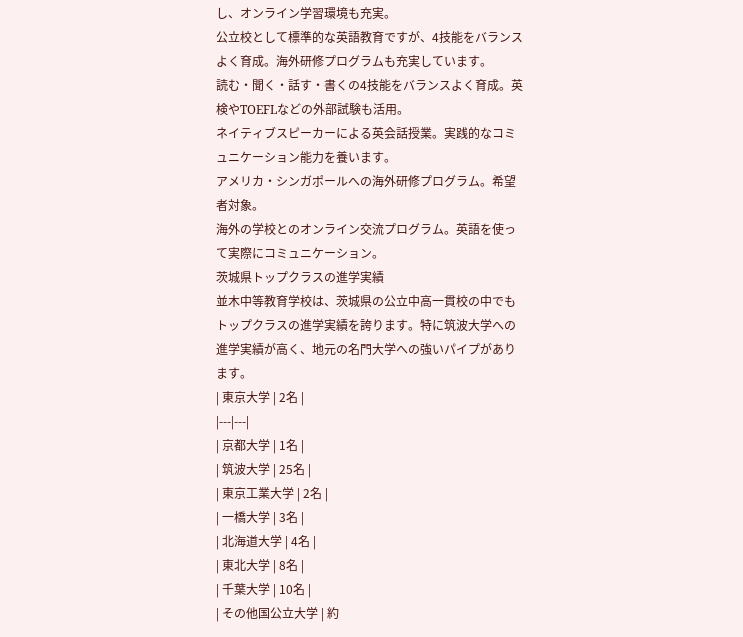し、オンライン学習環境も充実。
公立校として標準的な英語教育ですが、4技能をバランスよく育成。海外研修プログラムも充実しています。
読む・聞く・話す・書くの4技能をバランスよく育成。英検やTOEFLなどの外部試験も活用。
ネイティブスピーカーによる英会話授業。実践的なコミュニケーション能力を養います。
アメリカ・シンガポールへの海外研修プログラム。希望者対象。
海外の学校とのオンライン交流プログラム。英語を使って実際にコミュニケーション。
茨城県トップクラスの進学実績
並木中等教育学校は、茨城県の公立中高一貫校の中でもトップクラスの進学実績を誇ります。特に筑波大学への進学実績が高く、地元の名門大学への強いパイプがあります。
| 東京大学 | 2名 |
|---|---|
| 京都大学 | 1名 |
| 筑波大学 | 25名 |
| 東京工業大学 | 2名 |
| 一橋大学 | 3名 |
| 北海道大学 | 4名 |
| 東北大学 | 8名 |
| 千葉大学 | 10名 |
| その他国公立大学 | 約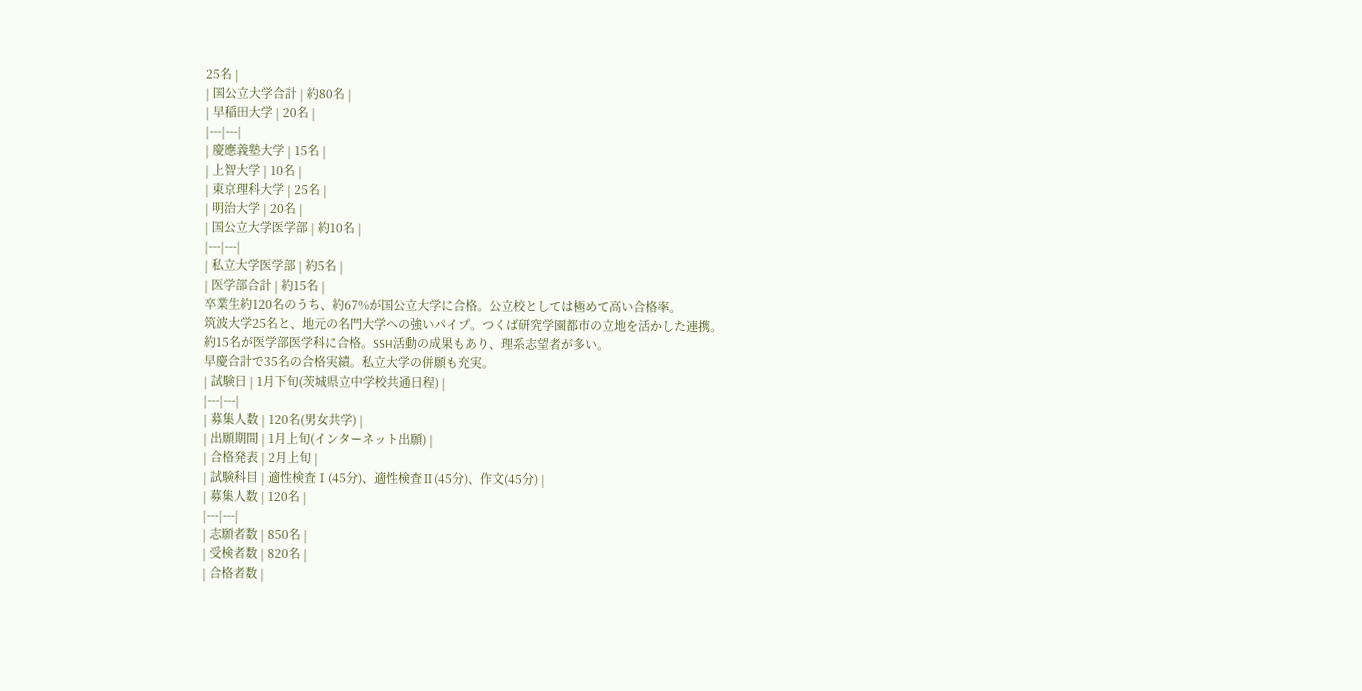25名 |
| 国公立大学合計 | 約80名 |
| 早稲田大学 | 20名 |
|---|---|
| 慶應義塾大学 | 15名 |
| 上智大学 | 10名 |
| 東京理科大学 | 25名 |
| 明治大学 | 20名 |
| 国公立大学医学部 | 約10名 |
|---|---|
| 私立大学医学部 | 約5名 |
| 医学部合計 | 約15名 |
卒業生約120名のうち、約67%が国公立大学に合格。公立校としては極めて高い合格率。
筑波大学25名と、地元の名門大学への強いパイプ。つくば研究学園都市の立地を活かした連携。
約15名が医学部医学科に合格。SSH活動の成果もあり、理系志望者が多い。
早慶合計で35名の合格実績。私立大学の併願も充実。
| 試験日 | 1月下旬(茨城県立中学校共通日程) |
|---|---|
| 募集人数 | 120名(男女共学) |
| 出願期間 | 1月上旬(インターネット出願) |
| 合格発表 | 2月上旬 |
| 試験科目 | 適性検査Ⅰ(45分)、適性検査Ⅱ(45分)、作文(45分) |
| 募集人数 | 120名 |
|---|---|
| 志願者数 | 850名 |
| 受検者数 | 820名 |
| 合格者数 |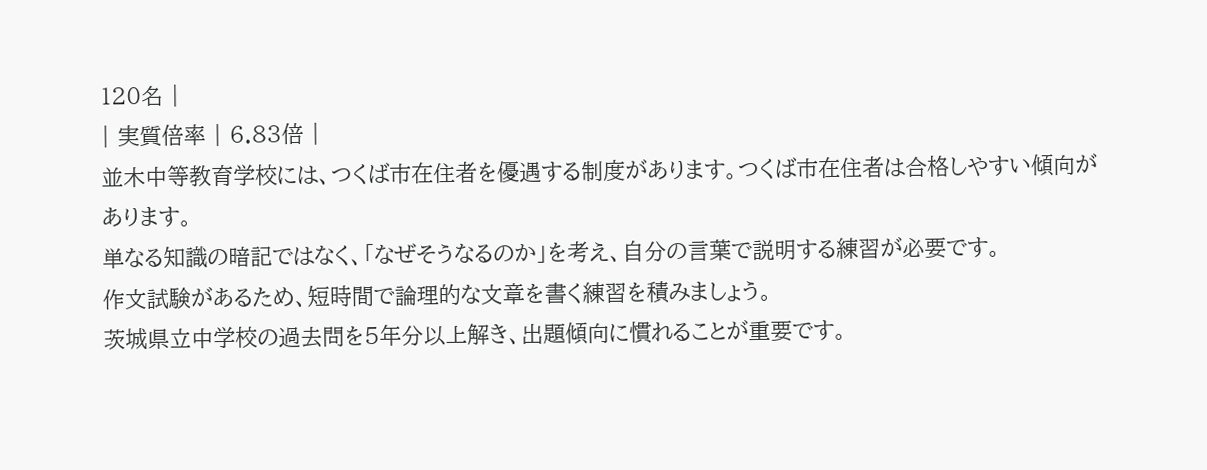120名 |
| 実質倍率 | 6.83倍 |
並木中等教育学校には、つくば市在住者を優遇する制度があります。つくば市在住者は合格しやすい傾向があります。
単なる知識の暗記ではなく、「なぜそうなるのか」を考え、自分の言葉で説明する練習が必要です。
作文試験があるため、短時間で論理的な文章を書く練習を積みましょう。
茨城県立中学校の過去問を5年分以上解き、出題傾向に慣れることが重要です。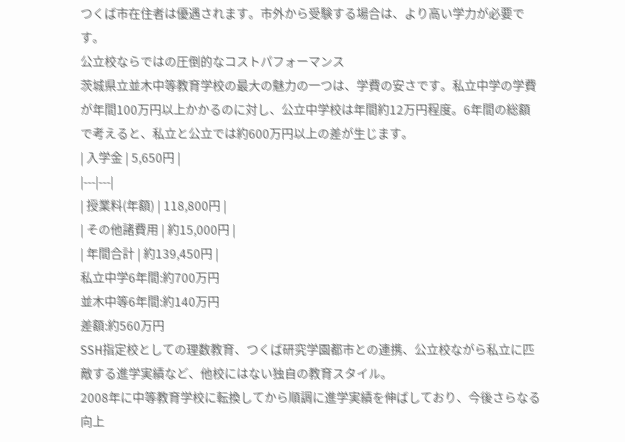つくば市在住者は優遇されます。市外から受験する場合は、より高い学力が必要です。
公立校ならではの圧倒的なコストパフォーマンス
茨城県立並木中等教育学校の最大の魅力の一つは、学費の安さです。私立中学の学費が年間100万円以上かかるのに対し、公立中学校は年間約12万円程度。6年間の総額で考えると、私立と公立では約600万円以上の差が生じます。
| 入学金 | 5,650円 |
|---|---|
| 授業料(年額) | 118,800円 |
| その他諸費用 | 約15,000円 |
| 年間合計 | 約139,450円 |
私立中学6年間:約700万円
並木中等6年間:約140万円
差額:約560万円
SSH指定校としての理数教育、つくば研究学園都市との連携、公立校ながら私立に匹敵する進学実績など、他校にはない独自の教育スタイル。
2008年に中等教育学校に転換してから順調に進学実績を伸ばしており、今後さらなる向上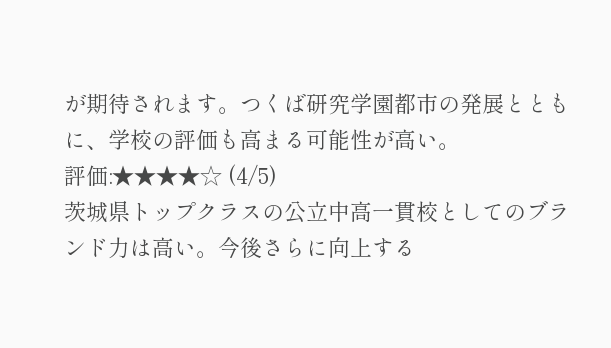が期待されます。つくば研究学園都市の発展とともに、学校の評価も高まる可能性が高い。
評価:★★★★☆ (4/5)
茨城県トップクラスの公立中高一貫校としてのブランド力は高い。今後さらに向上する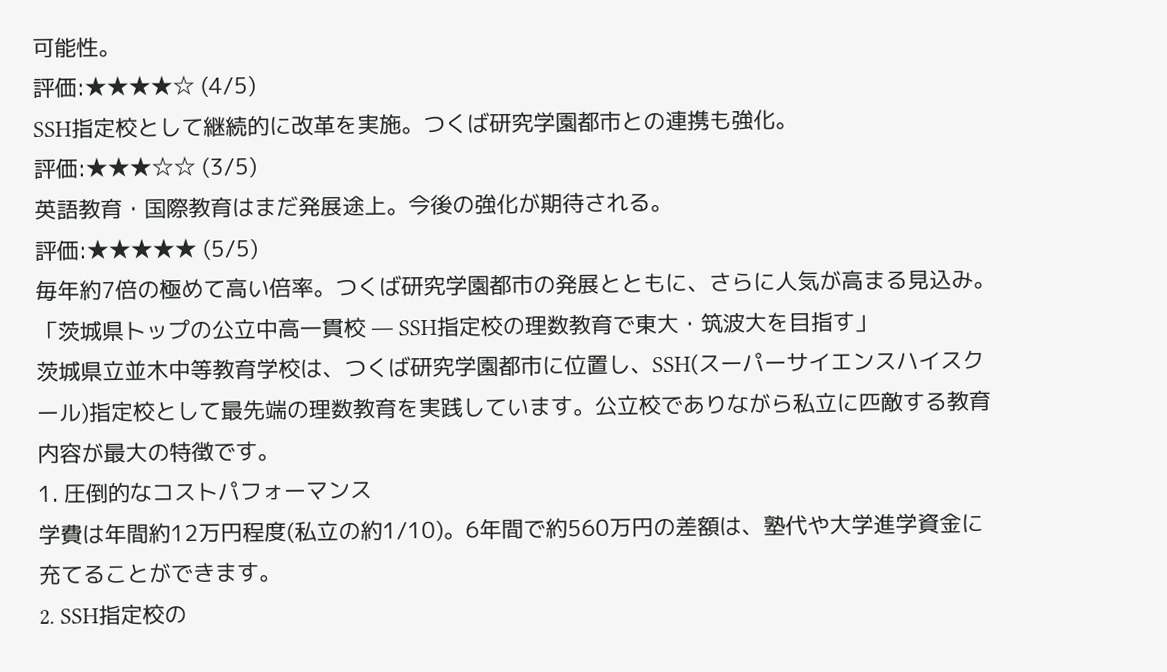可能性。
評価:★★★★☆ (4/5)
SSH指定校として継続的に改革を実施。つくば研究学園都市との連携も強化。
評価:★★★☆☆ (3/5)
英語教育・国際教育はまだ発展途上。今後の強化が期待される。
評価:★★★★★ (5/5)
毎年約7倍の極めて高い倍率。つくば研究学園都市の発展とともに、さらに人気が高まる見込み。
「茨城県トップの公立中高一貫校 — SSH指定校の理数教育で東大・筑波大を目指す」
茨城県立並木中等教育学校は、つくば研究学園都市に位置し、SSH(スーパーサイエンスハイスクール)指定校として最先端の理数教育を実践しています。公立校でありながら私立に匹敵する教育内容が最大の特徴です。
1. 圧倒的なコストパフォーマンス
学費は年間約12万円程度(私立の約1/10)。6年間で約560万円の差額は、塾代や大学進学資金に充てることができます。
2. SSH指定校の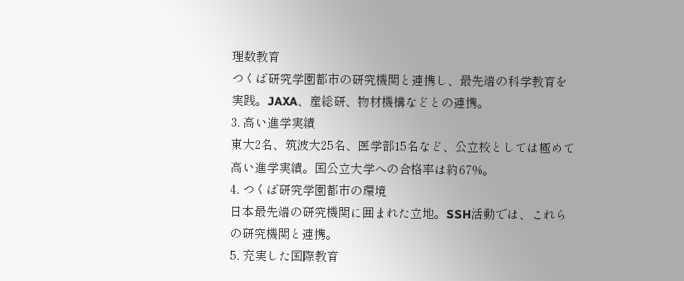理数教育
つくば研究学園都市の研究機関と連携し、最先端の科学教育を実践。JAXA、産総研、物材機構などとの連携。
3. 高い進学実績
東大2名、筑波大25名、医学部15名など、公立校としては極めて高い進学実績。国公立大学への合格率は約67%。
4. つくば研究学園都市の環境
日本最先端の研究機関に囲まれた立地。SSH活動では、これらの研究機関と連携。
5. 充実した国際教育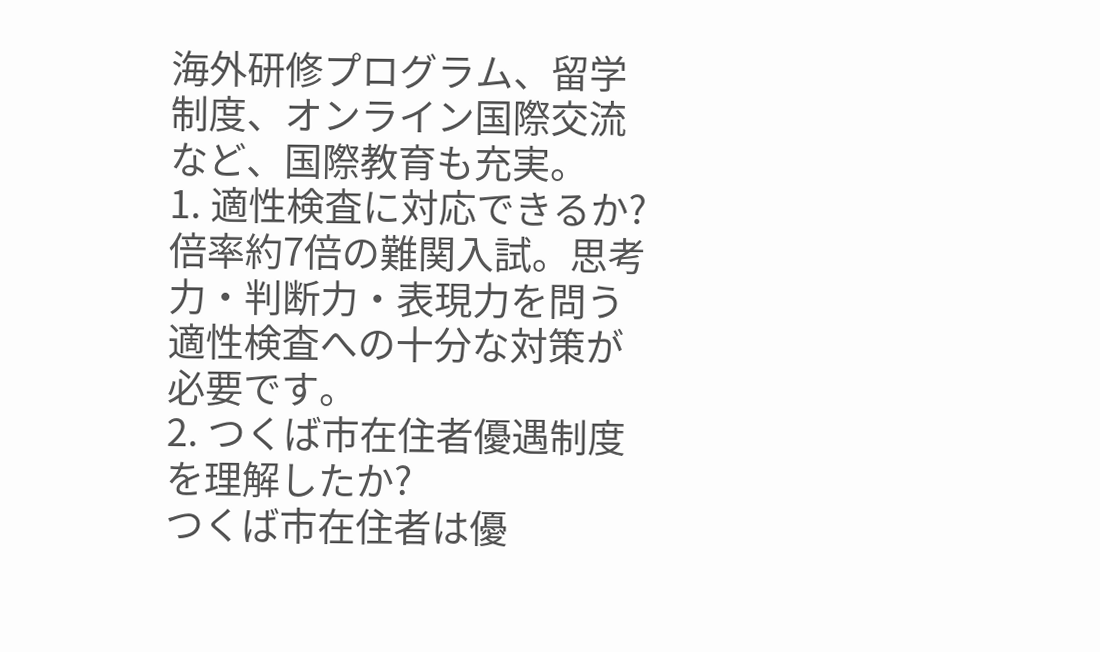海外研修プログラム、留学制度、オンライン国際交流など、国際教育も充実。
1. 適性検査に対応できるか?
倍率約7倍の難関入試。思考力・判断力・表現力を問う適性検査への十分な対策が必要です。
2. つくば市在住者優遇制度を理解したか?
つくば市在住者は優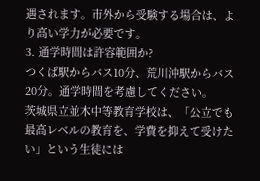遇されます。市外から受験する場合は、より高い学力が必要です。
3. 通学時間は許容範囲か?
つくば駅からバス10分、荒川沖駅からバス20分。通学時間を考慮してください。
茨城県立並木中等教育学校は、「公立でも最高レベルの教育を、学費を抑えて受けたい」という生徒には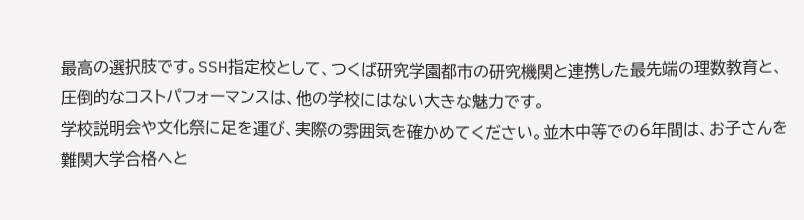最高の選択肢です。SSH指定校として、つくば研究学園都市の研究機関と連携した最先端の理数教育と、圧倒的なコストパフォーマンスは、他の学校にはない大きな魅力です。
学校説明会や文化祭に足を運び、実際の雰囲気を確かめてください。並木中等での6年間は、お子さんを難関大学合格へと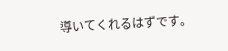導いてくれるはずです。